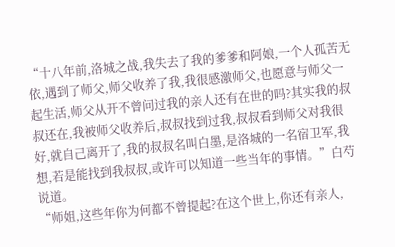“十八年前,洛城之战,我失去了我的爹爹和阿娘,一个人孤苦无依,遇到了师父,师父收养了我,我很感激师父,也愿意与师父一起生活,师父从开不曾问过我的亲人还有在世的吗?其实我的叔叔还在,我被师父收养后,叔叔找到过我,叔叔看到师父对我很好,就自己离开了,我的叔叔名叫白墨,是洛城的一名宿卫军,我想,若是能找到我叔叔,或许可以知道一些当年的事情。”白芍说道。
“师姐,这些年你为何都不曾提起?在这个世上,你还有亲人,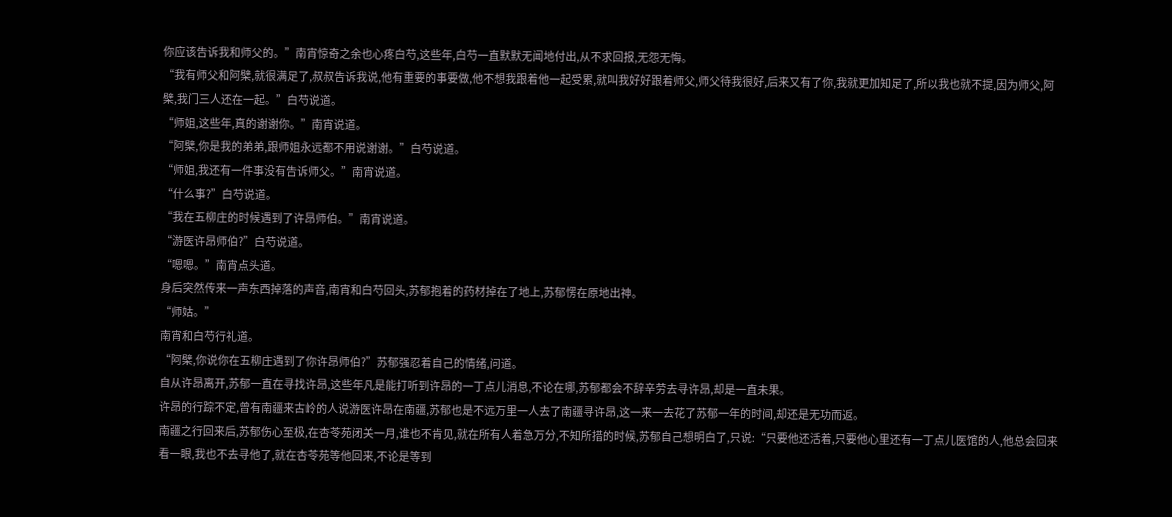你应该告诉我和师父的。”南宵惊奇之余也心疼白芍,这些年,白芍一直默默无闻地付出,从不求回报,无怨无悔。
“我有师父和阿檗,就很满足了,叔叔告诉我说,他有重要的事要做,他不想我跟着他一起受累,就叫我好好跟着师父,师父待我很好,后来又有了你,我就更加知足了,所以我也就不提,因为师父,阿檗,我门三人还在一起。”白芍说道。
“师姐,这些年,真的谢谢你。”南宵说道。
“阿檗,你是我的弟弟,跟师姐永远都不用说谢谢。”白芍说道。
“师姐,我还有一件事没有告诉师父。”南宵说道。
“什么事?”白芍说道。
“我在五柳庄的时候遇到了许昂师伯。”南宵说道。
“游医许昂师伯?”白芍说道。
“嗯嗯。”南宵点头道。
身后突然传来一声东西掉落的声音,南宵和白芍回头,苏郁抱着的药材掉在了地上,苏郁愣在原地出神。
“师姑。”
南宵和白芍行礼道。
“阿檗,你说你在五柳庄遇到了你许昂师伯?”苏郁强忍着自己的情绪,问道。
自从许昂离开,苏郁一直在寻找许昂,这些年凡是能打听到许昂的一丁点儿消息,不论在哪,苏郁都会不辞辛劳去寻许昂,却是一直未果。
许昂的行踪不定,曾有南疆来古岭的人说游医许昂在南疆,苏郁也是不远万里一人去了南疆寻许昂,这一来一去花了苏郁一年的时间,却还是无功而返。
南疆之行回来后,苏郁伤心至极,在杏苓苑闭关一月,谁也不肯见,就在所有人着急万分,不知所措的时候,苏郁自己想明白了,只说:“只要他还活着,只要他心里还有一丁点儿医馆的人,他总会回来看一眼,我也不去寻他了,就在杏苓苑等他回来,不论是等到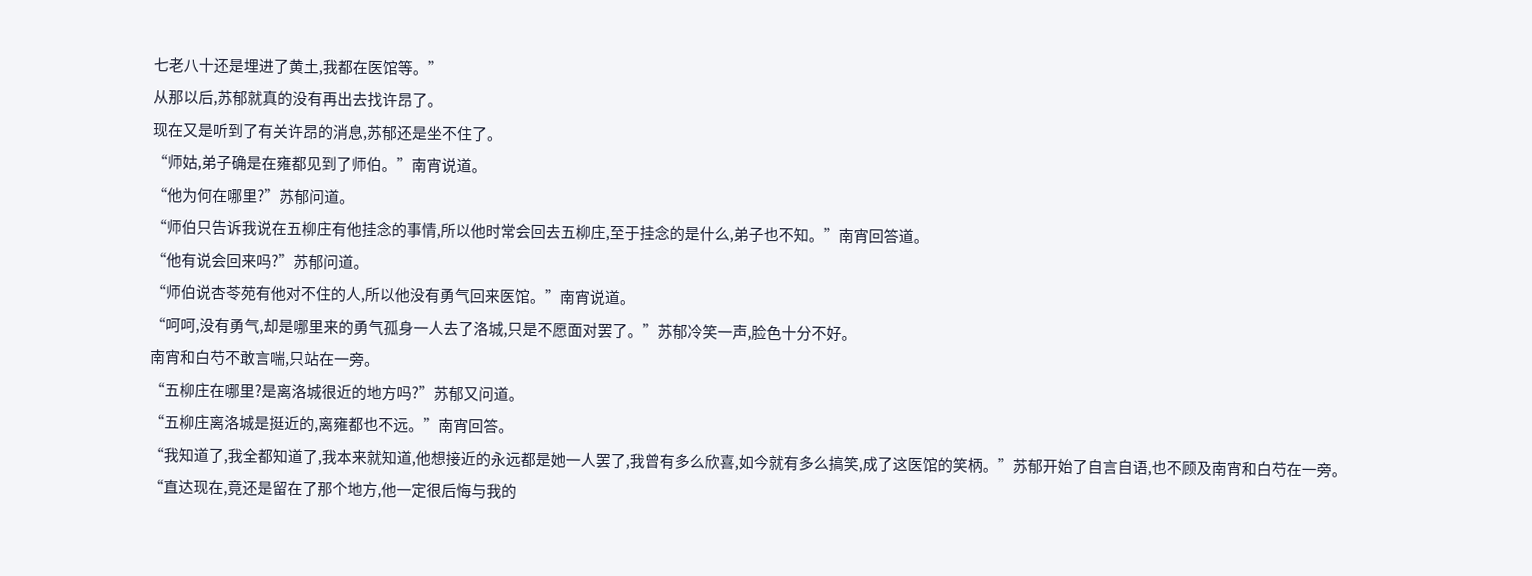七老八十还是埋进了黄土,我都在医馆等。”
从那以后,苏郁就真的没有再出去找许昂了。
现在又是听到了有关许昂的消息,苏郁还是坐不住了。
“师姑,弟子确是在雍都见到了师伯。”南宵说道。
“他为何在哪里?”苏郁问道。
“师伯只告诉我说在五柳庄有他挂念的事情,所以他时常会回去五柳庄,至于挂念的是什么,弟子也不知。”南宵回答道。
“他有说会回来吗?”苏郁问道。
“师伯说杏苓苑有他对不住的人,所以他没有勇气回来医馆。”南宵说道。
“呵呵,没有勇气,却是哪里来的勇气孤身一人去了洛城,只是不愿面对罢了。”苏郁冷笑一声,脸色十分不好。
南宵和白芍不敢言喘,只站在一旁。
“五柳庄在哪里?是离洛城很近的地方吗?”苏郁又问道。
“五柳庄离洛城是挺近的,离雍都也不远。”南宵回答。
“我知道了,我全都知道了,我本来就知道,他想接近的永远都是她一人罢了,我曾有多么欣喜,如今就有多么搞笑,成了这医馆的笑柄。”苏郁开始了自言自语,也不顾及南宵和白芍在一旁。
“直达现在,竟还是留在了那个地方,他一定很后悔与我的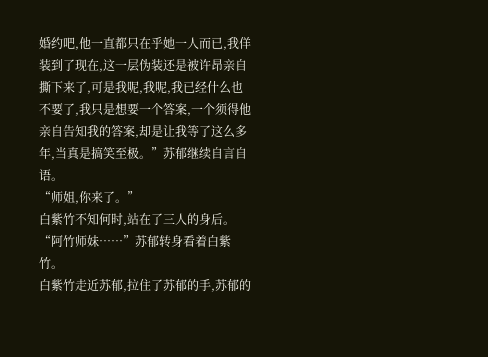婚约吧,他一直都只在乎她一人而已,我佯装到了现在,这一层伪装还是被许昂亲自撕下来了,可是我呢,我呢,我已经什么也不要了,我只是想要一个答案,一个须得他亲自告知我的答案,却是让我等了这么多年,当真是搞笑至极。”苏郁继续自言自语。
“师姐,你来了。”
白紫竹不知何时,站在了三人的身后。
“阿竹师妹……”苏郁转身看着白紫竹。
白紫竹走近苏郁,拉住了苏郁的手,苏郁的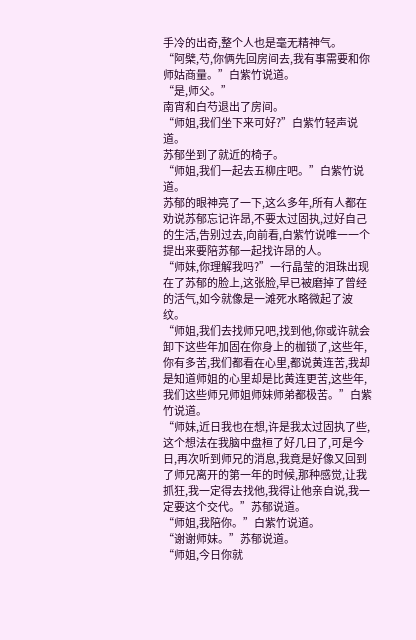手冷的出奇,整个人也是毫无精神气。
“阿檗,芍,你俩先回房间去,我有事需要和你师姑商量。”白紫竹说道。
“是,师父。”
南宵和白芍退出了房间。
“师姐,我们坐下来可好?”白紫竹轻声说道。
苏郁坐到了就近的椅子。
“师姐,我们一起去五柳庄吧。”白紫竹说道。
苏郁的眼神亮了一下,这么多年,所有人都在劝说苏郁忘记许昂,不要太过固执,过好自己的生活,告别过去,向前看,白紫竹说唯一一个提出来要陪苏郁一起找许昂的人。
“师妹,你理解我吗?”一行晶莹的泪珠出现在了苏郁的脸上,这张脸,早已被磨掉了曾经的活气,如今就像是一滩死水略微起了波纹。
“师姐,我们去找师兄吧,找到他,你或许就会卸下这些年加固在你身上的枷锁了,这些年,你有多苦,我们都看在心里,都说黄连苦,我却是知道师姐的心里却是比黄连更苦,这些年,我们这些师兄师姐师妹师弟都极苦。”白紫竹说道。
“师妹,近日我也在想,许是我太过固执了些,这个想法在我脑中盘桓了好几日了,可是今日,再次听到师兄的消息,我竟是好像又回到了师兄离开的第一年的时候,那种感觉,让我抓狂,我一定得去找他,我得让他亲自说,我一定要这个交代。”苏郁说道。
“师姐,我陪你。”白紫竹说道。
“谢谢师妹。”苏郁说道。
“师姐,今日你就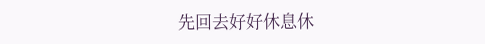先回去好好休息休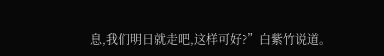息,我们明日就走吧,这样可好?”白紫竹说道。